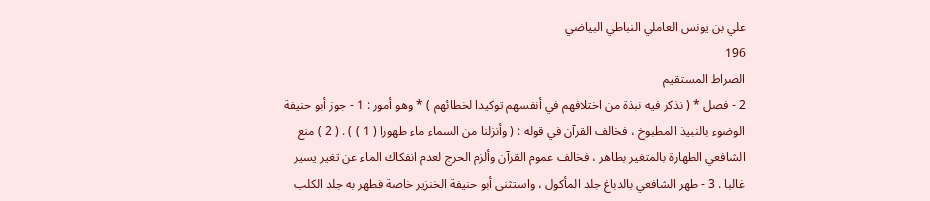علي بن يونس العاملي النباطي البياضي
196
الصراط المستقيم
2 - فصل * ( نذكر فيه نبذة من اختلافهم في أنفسهم توكيدا لخطائهم ) * وهو أمور : 1 - جوز أبو حنيفة الوضوء بالنبيذ المطبوخ ، فخالف القرآن في قوله : ( وأنزلنا من السماء ماء طهورا ( 1 ) ) . ( 2 ) منع الشافعي الطهارة بالمتغير بطاهر ، فخالف عموم القرآن وألزم الحرج لعدم انفكاك الماء عن تغير يسير غالبا . 3 - طهر الشافعي بالدباغ جلد المأكول ، واستثنى أبو حنيفة الخنزير خاصة فطهر به جلد الكلب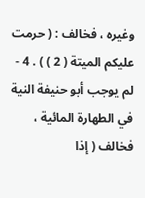وغيره ، فخالف : ( حرمت عليكم الميتة ( 2 ) ) . 4 - لم يوجب أبو حنيفة النية في الطهارة المائية ، فخالف ( إذا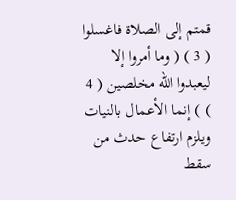قمتم إلى الصلاة فاغسلوا ( 3 ) ( وما أمروا إلا ليعبدوا الله مخلصين ( 4 ) ) إنما الأعمال بالنيات ويلزم ارتفاع حدث من سقط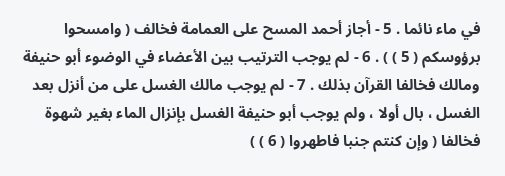في ماء نائما . 5 - أجاز أحمد المسح على العمامة فخالف ( وامسحوا برؤوسكم ( 5 ) ) . 6 - لم يوجب الترتيب بين الأعضاء في الوضوء أبو حنيفة ومالك فخالفا القرآن بذلك . 7 - لم يوجب مالك الغسل على من أنزل بعد الغسل ، بال أولا ، ولم يوجب أبو حنيفة الغسل بإنزال الماء بغير شهوة فخالفا ( وإن كنتم جنبا فاطهروا ( 6 ) )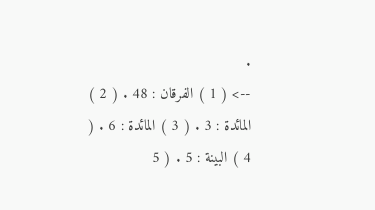.
--> ( 1 ) الفرقان : 48 . ( 2 ) المائدة : 3 . ( 3 ) المائدة : 6 . ( 4 ) البينة : 5 . ( 5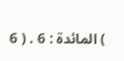) المائدة : 6 . ( 6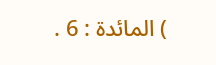) المائدة : 6 .